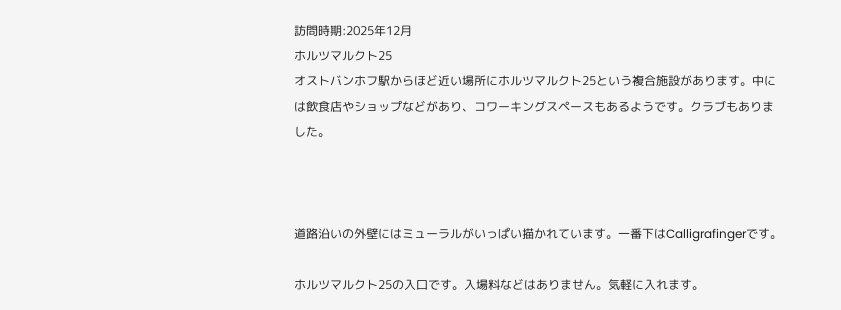訪問時期:2025年12月
ホルツマルクト25
オストバンホフ駅からほど近い場所にホルツマルクト25という複合施設があります。中には飲食店やショップなどがあり、コワーキングスペースもあるようです。クラブもありました。



道路沿いの外壁にはミューラルがいっぱい描かれています。一番下はCalligrafingerです。

ホルツマルクト25の入口です。入場料などはありません。気軽に入れます。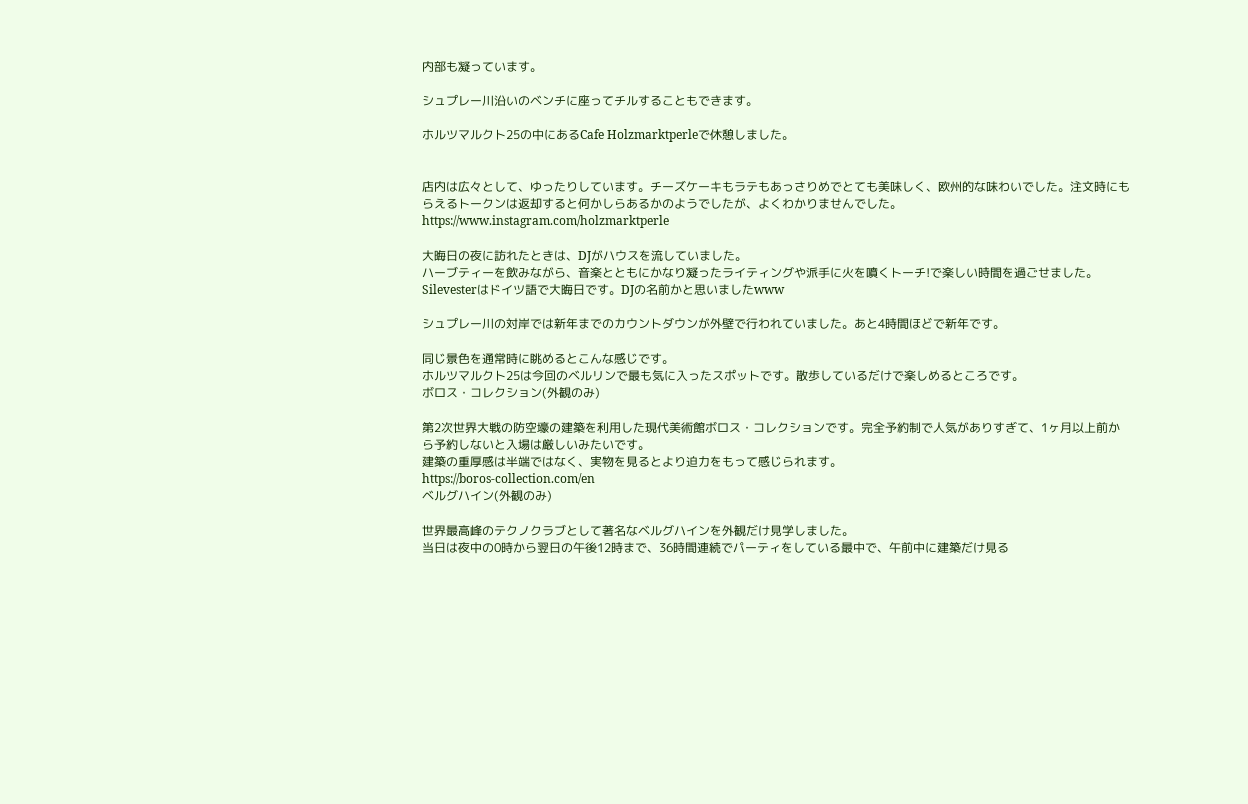内部も凝っています。

シュプレー川沿いのベンチに座ってチルすることもできます。

ホルツマルクト25の中にあるCafe Holzmarktperleで休憩しました。


店内は広々として、ゆったりしています。チーズケーキもラテもあっさりめでとても美味しく、欧州的な味わいでした。注文時にもらえるトークンは返却すると何かしらあるかのようでしたが、よくわかりませんでした。
https://www.instagram.com/holzmarktperle

大晦日の夜に訪れたときは、DJがハウスを流していました。
ハーブティーを飲みながら、音楽とともにかなり凝ったライティングや派手に火を噴くトーチ!で楽しい時間を過ごせました。
Silevesterはドイツ語で大晦日です。DJの名前かと思いましたwww

シュプレー川の対岸では新年までのカウントダウンが外壁で行われていました。あと4時間ほどで新年です。

同じ景色を通常時に眺めるとこんな感じです。
ホルツマルクト25は今回のベルリンで最も気に入ったスポットです。散歩しているだけで楽しめるところです。
ボロス・コレクション(外観のみ)

第2次世界大戦の防空壕の建築を利用した現代美術館ボロス・コレクションです。完全予約制で人気がありすぎて、1ヶ月以上前から予約しないと入場は厳しいみたいです。
建築の重厚感は半端ではなく、実物を見るとより迫力をもって感じられます。
https://boros-collection.com/en
ベルグハイン(外観のみ)

世界最高峰のテクノクラブとして著名なベルグハインを外観だけ見学しました。
当日は夜中の0時から翌日の午後12時まで、36時間連続でパーティをしている最中で、午前中に建築だけ見る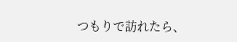つもりで訪れたら、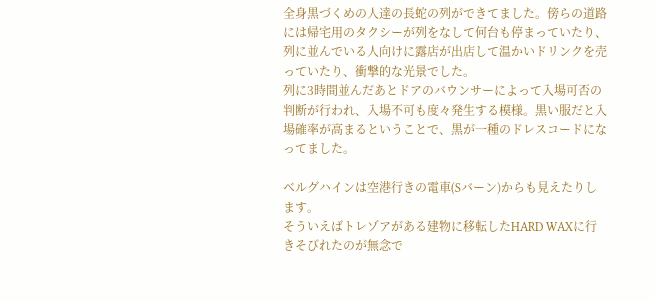全身黒づくめの人達の長蛇の列ができてました。傍らの道路には帰宅用のタクシーが列をなして何台も停まっていたり、列に並んでいる人向けに露店が出店して温かいドリンクを売っていたり、衝撃的な光景でした。
列に3時間並んだあとドアのバウンサーによって入場可否の判断が行われ、入場不可も度々発生する模様。黒い服だと入場確率が高まるということで、黒が一種のドレスコードになってました。

ベルグハインは空港行きの電車(Sバーン)からも見えたりします。
そういえばトレゾアがある建物に移転したHARD WAXに行きそびれたのが無念で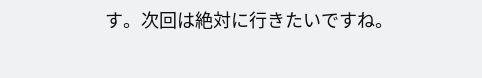す。次回は絶対に行きたいですね。